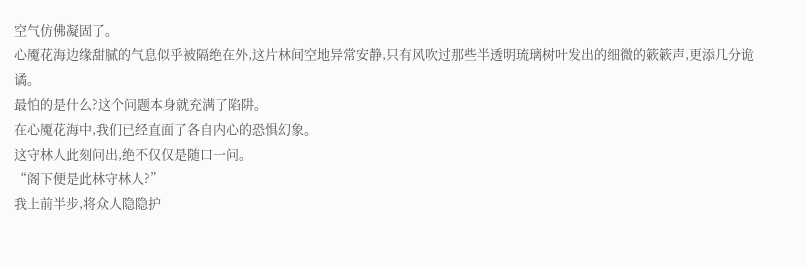空气仿佛凝固了。
心魇花海边缘甜腻的气息似乎被隔绝在外,这片林间空地异常安静,只有风吹过那些半透明琉璃树叶发出的细微的簌簌声,更添几分诡谲。
最怕的是什么?这个问题本身就充满了陷阱。
在心魇花海中,我们已经直面了各自内心的恐惧幻象。
这守林人此刻问出,绝不仅仅是随口一问。
“阁下便是此林守林人?”
我上前半步,将众人隐隐护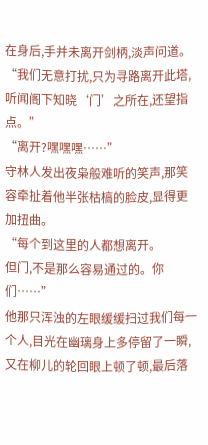在身后,手并未离开剑柄,淡声问道。
“我们无意打扰,只为寻路离开此塔,听闻阁下知晓‘门’之所在,还望指点。”
“离开?嘿嘿嘿……”
守林人发出夜枭般难听的笑声,那笑容牵扯着他半张枯槁的脸皮,显得更加扭曲。
“每个到这里的人都想离开。
但门,不是那么容易通过的。你们……”
他那只浑浊的左眼缓缓扫过我们每一个人,目光在幽璃身上多停留了一瞬,又在柳儿的轮回眼上顿了顿,最后落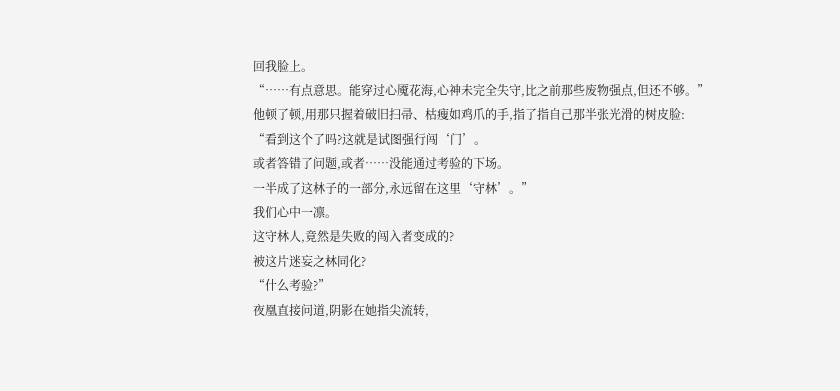回我脸上。
“……有点意思。能穿过心魇花海,心神未完全失守,比之前那些废物强点,但还不够。”
他顿了顿,用那只握着破旧扫帚、枯瘦如鸡爪的手,指了指自己那半张光滑的树皮脸:
“看到这个了吗?这就是试图强行闯‘门’。
或者答错了问题,或者……没能通过考验的下场。
一半成了这林子的一部分,永远留在这里‘守林’。”
我们心中一凛。
这守林人,竟然是失败的闯入者变成的?
被这片迷妄之林同化?
“什么考验?”
夜凰直接问道,阴影在她指尖流转,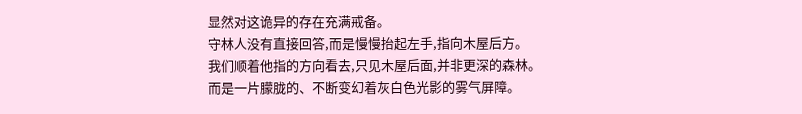显然对这诡异的存在充满戒备。
守林人没有直接回答,而是慢慢抬起左手,指向木屋后方。
我们顺着他指的方向看去,只见木屋后面,并非更深的森林。
而是一片朦胧的、不断变幻着灰白色光影的雾气屏障。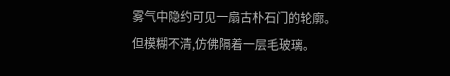雾气中隐约可见一扇古朴石门的轮廓。
但模糊不清,仿佛隔着一层毛玻璃。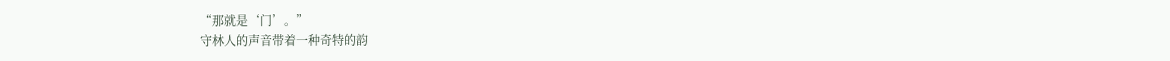“那就是‘门’。”
守林人的声音带着一种奇特的韵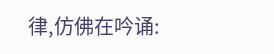律,仿佛在吟诵: